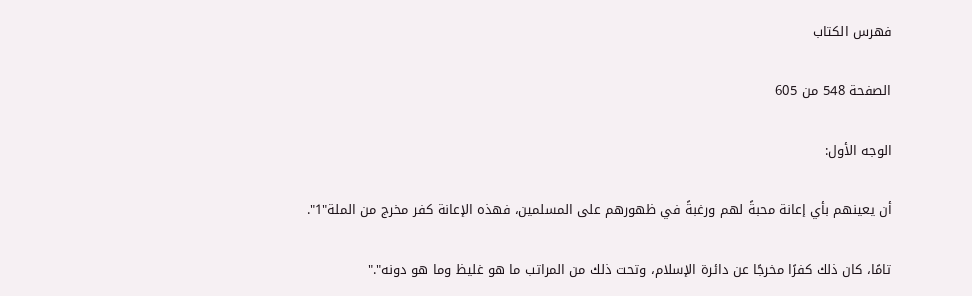فهرس الكتاب

الصفحة 548 من 605

الوجه الأول:

أن يعينهم بأي إعانة محبةً لهم ورغبةً في ظهورهم على المسلمين، فهذه الإعانة كفر مخرج من الملة"1".

تامًا، كان ذلك كفرًا مخرجًا عن دائرة الإسلام، وتحت ذلك من المراتب ما هو غليظ وما هو دونه"."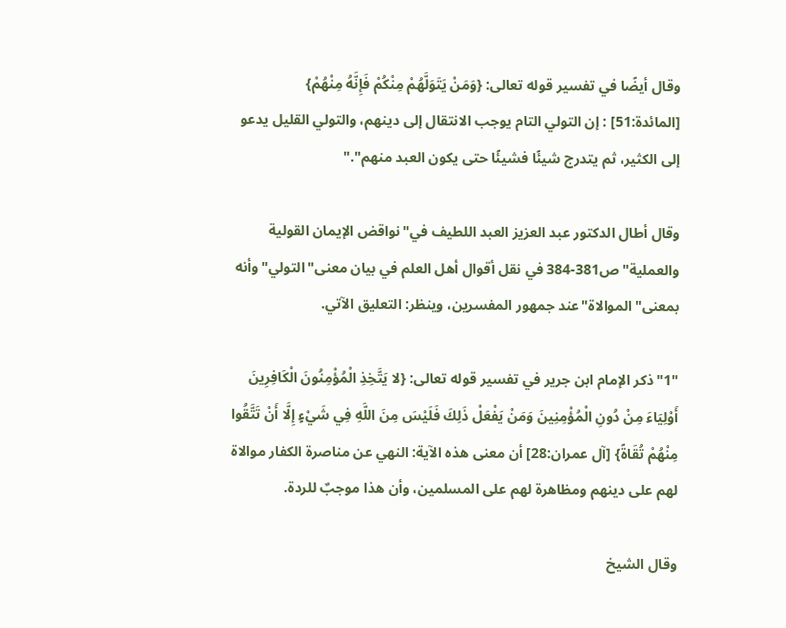وقال أيضًا في تفسير قوله تعالى: {وَمَنْ يَتَوَلَّهُمْ مِنْكُمْ فَإِنَّهُ مِنْهُمْ} [المائدة:51] : إن التولي التام يوجب الانتقال إلى دينهم، والتولي القليل يدعو إلى الكثير، ثم يتدرج شيئًا فشيئًا حتى يكون العبد منهم"."

وقال أطال الدكتور عبد العزيز العبد اللطيف في"نواقض الإيمان القولية والعملية"ص381-384 في نقل أقوال أهل العلم في بيان معنى"التولي"وأنه بمعنى"الموالاة"عند جمهور المفسرين، وينظر: التعليق الآتي.

"1"ذكر الإمام ابن جرير في تفسير قوله تعالى: {لا يَتَّخِذِ الْمُؤْمِنُونَ الْكَافِرِينَ أَوْلِيَاءَ مِنْ دُونِ الْمُؤْمِنِينَ وَمَنْ يَفْعَلْ ذَلِكَ فَلَيْسَ مِنَ اللَّهِ فِي شَيْءٍ إِلَّا أَنْ تَتَّقُوا مِنْهُمْ تُقَاةً} [آل عمران:28] أن معنى هذه الآية: النهي عن مناصرة الكفار موالاة لهم على دينهم ومظاهرة لهم على المسلمين، وأن هذا موجبٌ للردة.

وقال الشيخ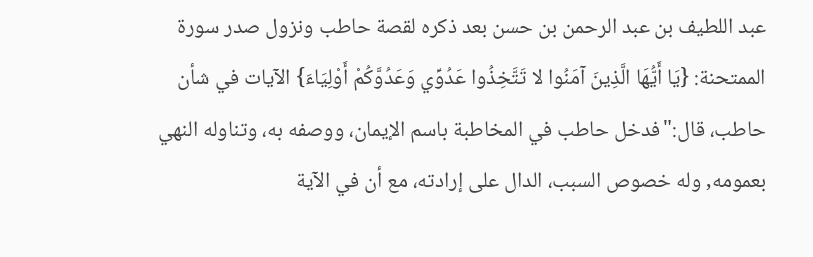عبد اللطيف بن عبد الرحمن بن حسن بعد ذكره لقصة حاطب ونزول صدر سورة الممتحنة: {يَا أَيُّهَا الَّذِينَ آمَنُوا لا تَتَّخِذُوا عَدُوِّي وَعَدُوَّكُمْ أَوْلِيَاءَ} الآيات في شأن حاطب، قال:"فدخل حاطب في المخاطبة باسم الإيمان، ووصفه به، وتناوله النهي بعمومه, وله خصوص السبب، الدال على إرادته، مع أن في الآية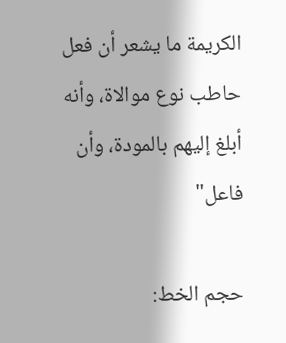الكريمة ما يشعر أن فعل حاطب نوع موالاة، وأنه أبلغ إليهم بالمودة، وأن فاعل"

حجم الخط: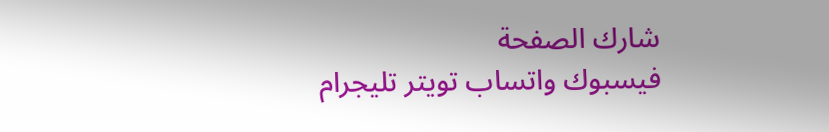شارك الصفحة
فيسبوك واتساب تويتر تليجرام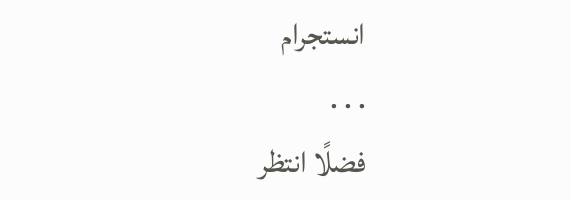انستجرام
. . .
فضلًا انتظر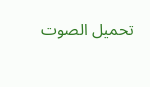تحميل الصوت